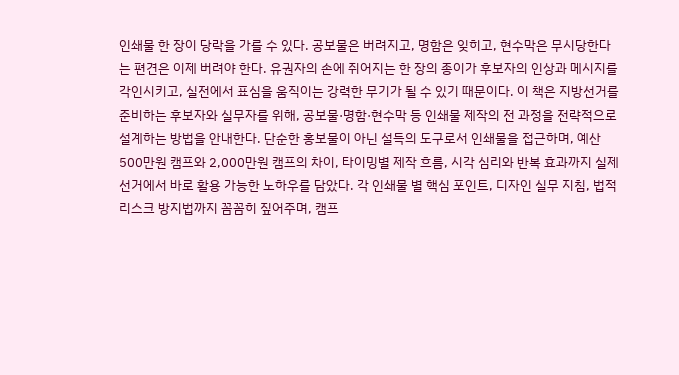인쇄물 한 장이 당락을 가를 수 있다. 공보물은 버려지고, 명함은 잊히고, 현수막은 무시당한다는 편견은 이제 버려야 한다. 유권자의 손에 쥐어지는 한 장의 종이가 후보자의 인상과 메시지를 각인시키고, 실전에서 표심을 움직이는 강력한 무기가 될 수 있기 때문이다. 이 책은 지방선거를 준비하는 후보자와 실무자를 위해, 공보물·명함·현수막 등 인쇄물 제작의 전 과정을 전략적으로 설계하는 방법을 안내한다. 단순한 홍보물이 아닌 설득의 도구로서 인쇄물을 접근하며, 예산 500만원 캠프와 2,000만원 캠프의 차이, 타이밍별 제작 흐름, 시각 심리와 반복 효과까지 실제 선거에서 바로 활용 가능한 노하우를 담았다. 각 인쇄물 별 핵심 포인트, 디자인 실무 지침, 법적 리스크 방지법까지 꼼꼼히 짚어주며, 캠프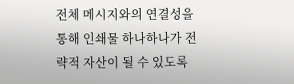전체 메시지와의 연결성을 통해 인쇄물 하나하나가 전략적 자산이 될 수 있도록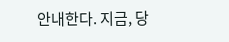안내한다. 지금, 당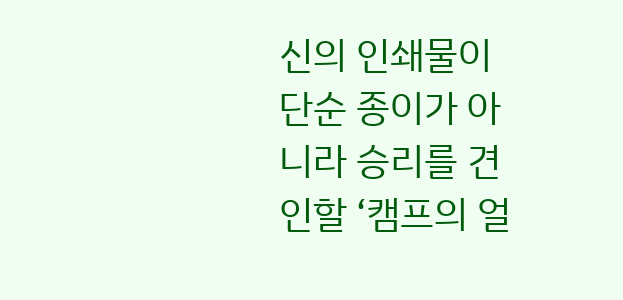신의 인쇄물이 단순 종이가 아니라 승리를 견인할 ‘캠프의 얼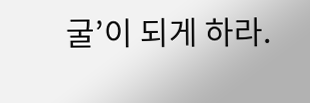굴’이 되게 하라.